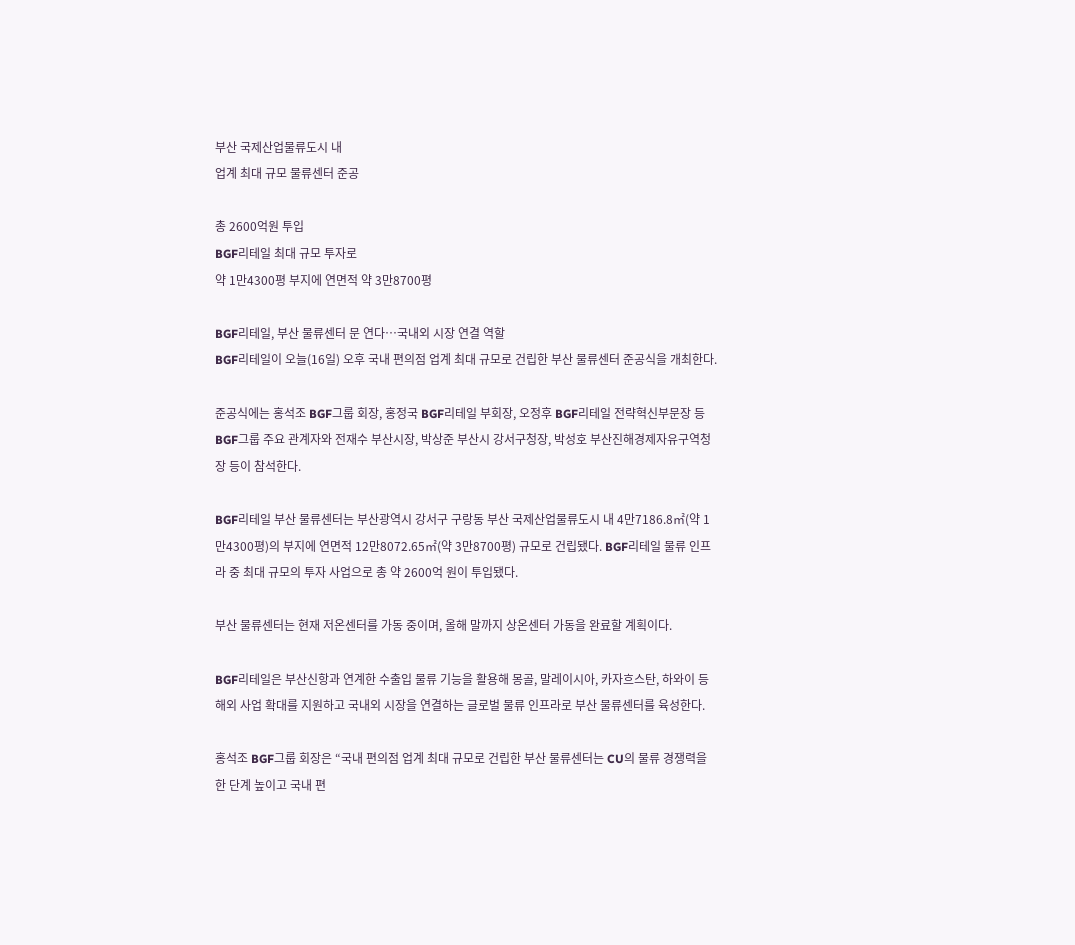부산 국제산업물류도시 내
업계 최대 규모 물류센터 준공

총 2600억원 투입
BGF리테일 최대 규모 투자로
약 1만4300평 부지에 연면적 약 3만8700평

BGF리테일, 부산 물류센터 문 연다…국내외 시장 연결 역할
BGF리테일이 오늘(16일) 오후 국내 편의점 업계 최대 규모로 건립한 부산 물류센터 준공식을 개최한다.

준공식에는 홍석조 BGF그룹 회장, 홍정국 BGF리테일 부회장, 오정후 BGF리테일 전략혁신부문장 등 BGF그룹 주요 관계자와 전재수 부산시장, 박상준 부산시 강서구청장, 박성호 부산진해경제자유구역청장 등이 참석한다.

BGF리테일 부산 물류센터는 부산광역시 강서구 구랑동 부산 국제산업물류도시 내 4만7186.8㎡(약 1만4300평)의 부지에 연면적 12만8072.65㎡(약 3만8700평) 규모로 건립됐다. BGF리테일 물류 인프라 중 최대 규모의 투자 사업으로 총 약 2600억 원이 투입됐다.

부산 물류센터는 현재 저온센터를 가동 중이며, 올해 말까지 상온센터 가동을 완료할 계획이다.

BGF리테일은 부산신항과 연계한 수출입 물류 기능을 활용해 몽골, 말레이시아, 카자흐스탄, 하와이 등 해외 사업 확대를 지원하고 국내외 시장을 연결하는 글로벌 물류 인프라로 부산 물류센터를 육성한다.

홍석조 BGF그룹 회장은 “국내 편의점 업계 최대 규모로 건립한 부산 물류센터는 CU의 물류 경쟁력을 한 단계 높이고 국내 편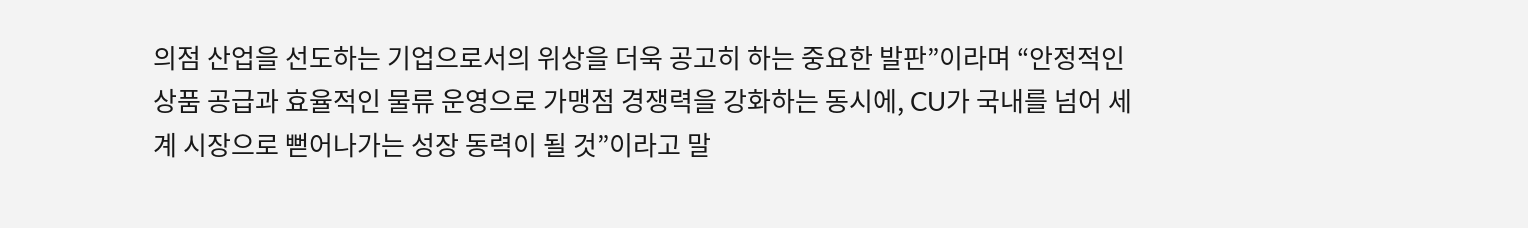의점 산업을 선도하는 기업으로서의 위상을 더욱 공고히 하는 중요한 발판”이라며 “안정적인 상품 공급과 효율적인 물류 운영으로 가맹점 경쟁력을 강화하는 동시에, CU가 국내를 넘어 세계 시장으로 뻗어나가는 성장 동력이 될 것”이라고 말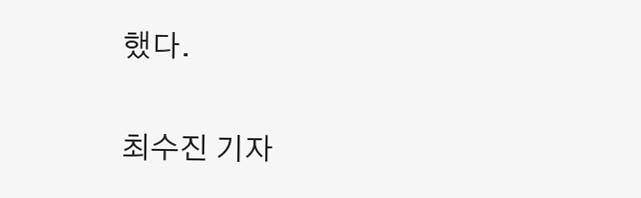했다.

최수진 기자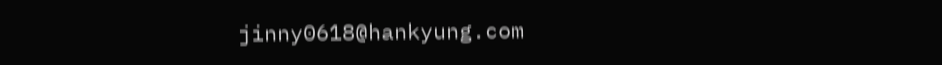jinny0618@hankyung.com